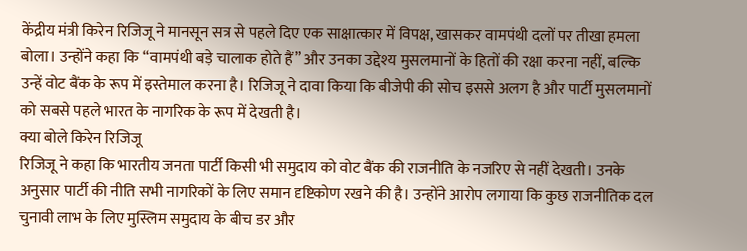केंद्रीय मंत्री किरेन रिजिजू ने मानसून सत्र से पहले दिए एक साक्षात्कार में विपक्ष, खासकर वामपंथी दलों पर तीखा हमला बोला। उन्होंने कहा कि “वामपंथी बड़े चालाक होते हैं” और उनका उद्देश्य मुसलमानों के हितों की रक्षा करना नहीं, बल्कि उन्हें वोट बैंक के रूप में इस्तेमाल करना है। रिजिजू ने दावा किया कि बीजेपी की सोच इससे अलग है और पार्टी मुसलमानों को सबसे पहले भारत के नागरिक के रूप में देखती है।
क्या बोले किरेन रिजिजू
रिजिजू ने कहा कि भारतीय जनता पार्टी किसी भी समुदाय को वोट बैंक की राजनीति के नजरिए से नहीं देखती। उनके अनुसार पार्टी की नीति सभी नागरिकों के लिए समान दृष्टिकोण रखने की है। उन्होंने आरोप लगाया कि कुछ राजनीतिक दल चुनावी लाभ के लिए मुस्लिम समुदाय के बीच डर और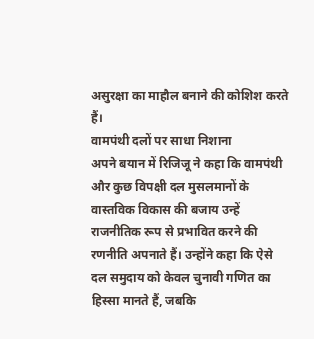असुरक्षा का माहौल बनाने की कोशिश करते हैं।
वामपंथी दलों पर साधा निशाना
अपने बयान में रिजिजू ने कहा कि वामपंथी और कुछ विपक्षी दल मुसलमानों के वास्तविक विकास की बजाय उन्हें राजनीतिक रूप से प्रभावित करने की रणनीति अपनाते हैं। उन्होंने कहा कि ऐसे दल समुदाय को केवल चुनावी गणित का हिस्सा मानते हैं, जबकि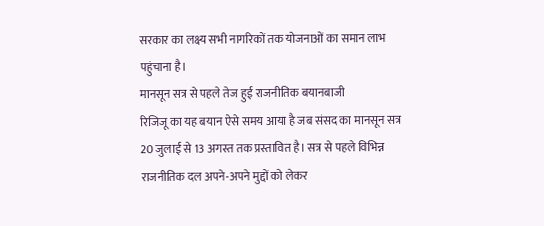सरकार का लक्ष्य सभी नागरिकों तक योजनाओं का समान लाभ पहुंचाना है।
मानसून सत्र से पहले तेज हुई राजनीतिक बयानबाजी
रिजिजू का यह बयान ऐसे समय आया है जब संसद का मानसून सत्र 20 जुलाई से 13 अगस्त तक प्रस्तावित है। सत्र से पहले विभिन्न राजनीतिक दल अपने-अपने मुद्दों को लेकर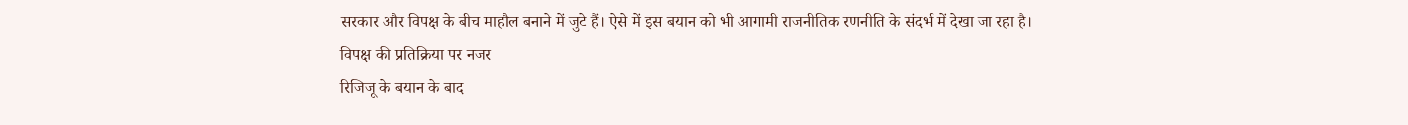सरकार और विपक्ष के बीच माहौल बनाने में जुटे हैं। ऐसे में इस बयान को भी आगामी राजनीतिक रणनीति के संदर्भ में देखा जा रहा है।
विपक्ष की प्रतिक्रिया पर नजर
रिजिजू के बयान के बाद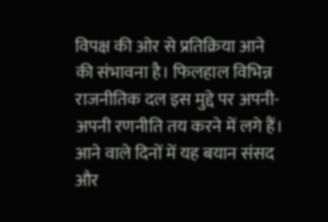विपक्ष की ओर से प्रतिक्रिया आने की संभावना है। फिलहाल विभिन्न राजनीतिक दल इस मुद्दे पर अपनी-अपनी रणनीति तय करने में लगे हैं। आने वाले दिनों में यह बयान संसद और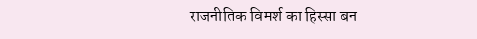राजनीतिक विमर्श का हिस्सा बन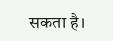सकता है।